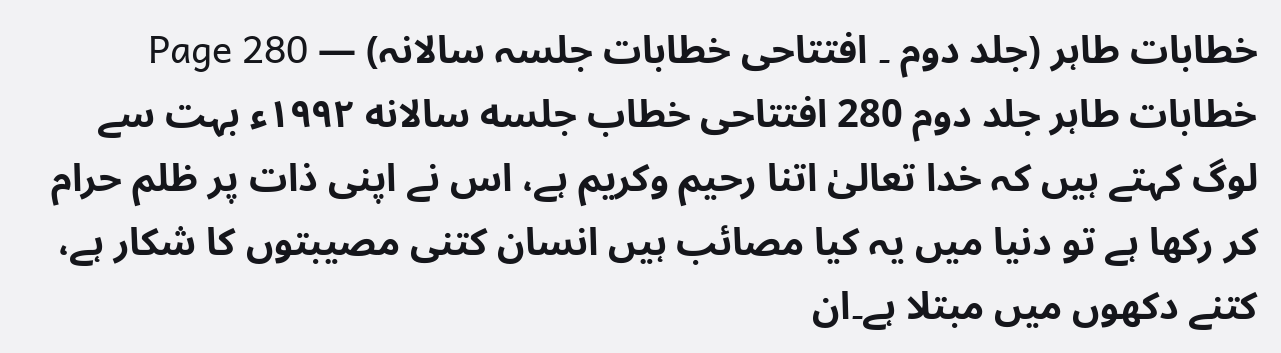خطابات طاہر (جلد دوم ۔ افتتاحی خطابات جلسہ سالانہ) — Page 280
خطابات طاہر جلد دوم 280 افتتاحی خطاب جلسه سالانه ۱۹۹۲ء بہت سے لوگ کہتے ہیں کہ خدا تعالیٰ اتنا رحیم وکریم ہے، اس نے اپنی ذات پر ظلم حرام کر رکھا ہے تو دنیا میں یہ کیا مصائب ہیں انسان کتنی مصیبتوں کا شکار ہے، کتنے دکھوں میں مبتلا ہے۔ان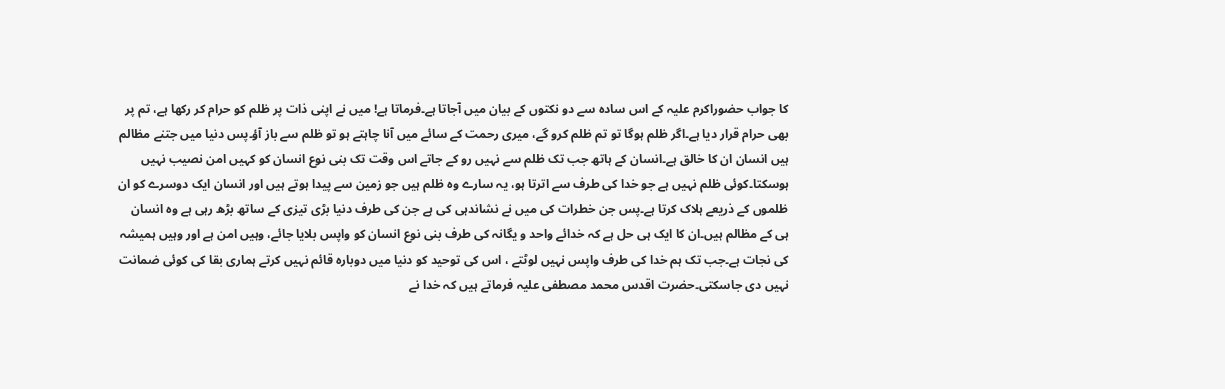کا جواب حضوراکرم علیہ کے اس سادہ سے دو نکتوں کے بیان میں آجاتا ہے۔فرماتا ہے! میں نے اپنی ذات پر ظلم کو حرام کر رکھا ہے، تم پر بھی حرام قرار دیا ہے۔اگر ظلم ہوگا تو تم ظلم کرو گے، میری رحمت کے سائے میں آنا چاہتے ہو تو ظلم سے باز آؤ۔پس دنیا میں جتنے مظالم ہیں انسان ان کا خالق ہے۔انسان کے ہاتھ جب تک ظلم سے نہیں رو کے جاتے اس وقت تک بنی نوع انسان کو کہیں امن نصیب نہیں ہوسکتا۔کوئی ظلم نہیں ہے جو خدا کی طرف سے اترتا ہو، یہ سارے وہ ظلم ہیں جو زمین سے پیدا ہوتے ہیں اور انسان ایک دوسرے کو ان ظلموں کے ذریعے ہلاک کرتا ہے۔پس جن خطرات کی میں نے نشاندہی کی ہے جن کی طرف دنیا بڑی تیزی کے ساتھ بڑھ رہی ہے وہ انسان ہی کے مظالم ہیں۔ان کا ایک ہی حل ہے کہ خدائے واحد و یگانہ کی طرف بنی نوع انسان کو واپس بلایا جائے، وہیں امن ہے اور وہیں ہمیشہ کی نجات ہے۔جب تک ہم خدا کی طرف واپس نہیں لوٹتے ، اس کی توحید کو دنیا میں دوبارہ قائم نہیں کرتے ہماری بقا کی کوئی ضمانت نہیں دی جاسکتی۔حضرت اقدس محمد مصطفی علیہ فرماتے ہیں کہ خدا نے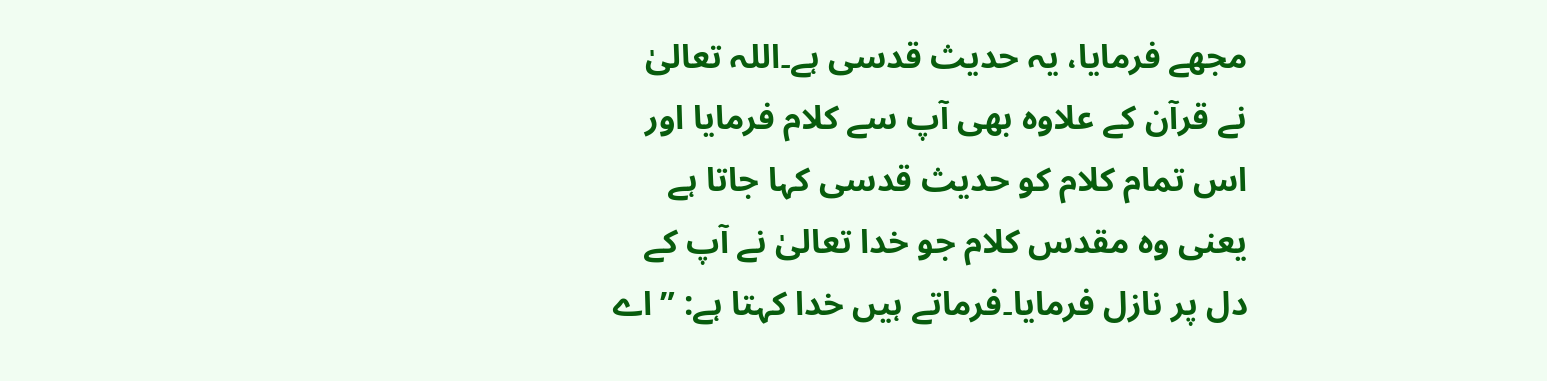مجھے فرمایا، یہ حدیث قدسی ہے۔اللہ تعالیٰ نے قرآن کے علاوہ بھی آپ سے کلام فرمایا اور اس تمام کلام کو حدیث قدسی کہا جاتا ہے یعنی وہ مقدس کلام جو خدا تعالیٰ نے آپ کے دل پر نازل فرمایا۔فرماتے ہیں خدا کہتا ہے: ”اے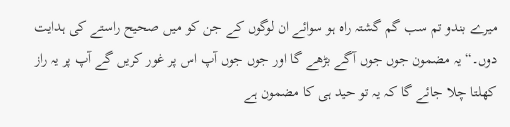میرے بندو تم سب گم گشتہ راہ ہو سوائے ان لوگوں کے جن کو میں صحیح راستے کی ہدایت دوں۔“ یہ مضمون جوں جوں آگے بڑھے گا اور جوں جوں آپ اس پر غور کریں گے آپ پر یہ راز کھلتا چلا جائے گا کہ یہ تو حید ہی کا مضمون ہے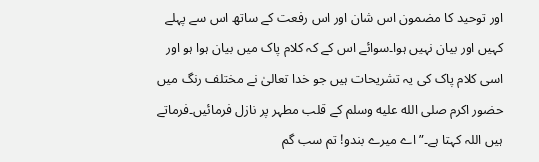اور توحید کا مضمون اس شان اور اس رفعت کے ساتھ اس سے پہلے کہیں اور بیان نہیں ہوا۔سوائے اس کے کہ کلام پاک میں بیان ہوا ہو اور اسی کلام پاک کی یہ تشریحات ہیں جو خدا تعالیٰ نے مختلف رنگ میں حضور اکرم صلى الله عليه وسلم کے قلب مطہر پر نازل فرمائیں۔فرماتے ہیں اللہ کہتا ہے۔”اے میرے بندو! تم سب گم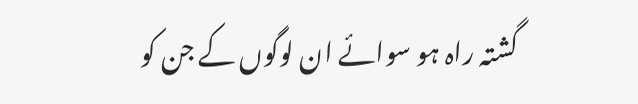گشتہ راہ ہو سوائے ان لوگوں کے جن کو